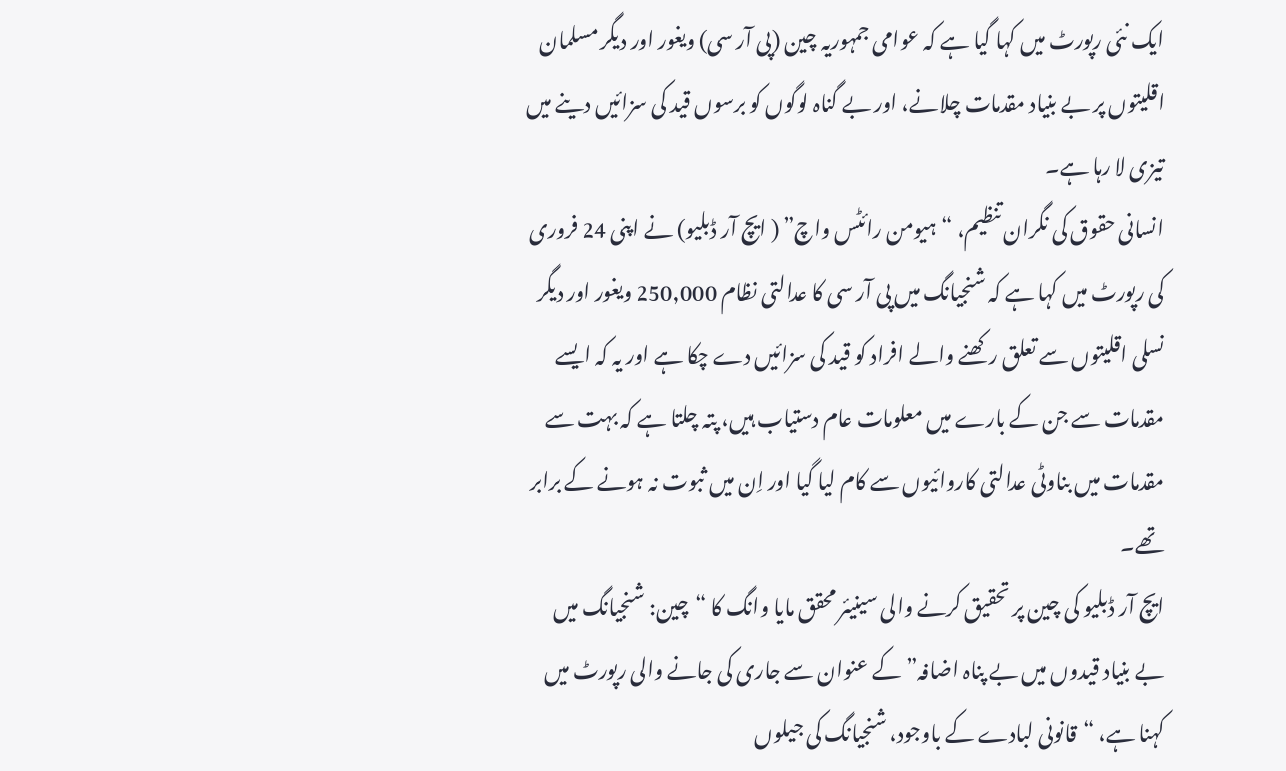ایک نئی رپورٹ میں کہا گیا ہے کہ عوامی جمہوریہ چین (پی آر سی) ویغور اور دیگر مسلمان اقلیتوں پر بے بنیاد مقدمات چلانے، اور بے گناہ لوگوں کو برسوں قید کی سزائیں دینے میں تیزی لا رہا ہے۔
انسانی حقوق کی نگران تنظیم، “ہیومن رائٹس واچ” ( ایچ آر ڈبلیو) نے اپنی 24 فروری کی رپورٹ میں کہا ہے کہ شنجیانگ میں پی آر سی کا عدالتی نظام 250,000 ویغور اور دیگر نسلی اقلیتوں سے تعلق رکھنے والے افراد کو قید کی سزائیں دے چکا ہے اور یہ کہ ایسے مقدمات سے جن کے بارے میں معلومات عام دستیاب ہیں، پتہ چلتا ہے کہ بہت سے مقدمات میں بناوٹی عدالتی کاروائیوں سے کام لیا گیا اور اِن میں ثبوت نہ ہونے کے برابر تھے۔
ایچ آر ڈبلیو کی چین پر تحقیق کرنے والی سینیئر محقق مایا وانگ کا “چین: شنجیانگ میں بے بنیاد قیدوں میں بے پناہ اضافہ” کے عنوان سے جاری کی جانے والی رپورٹ میں کہنا ہے، “قانونی لبادے کے باوجود، شنجیانگ کی جیلوں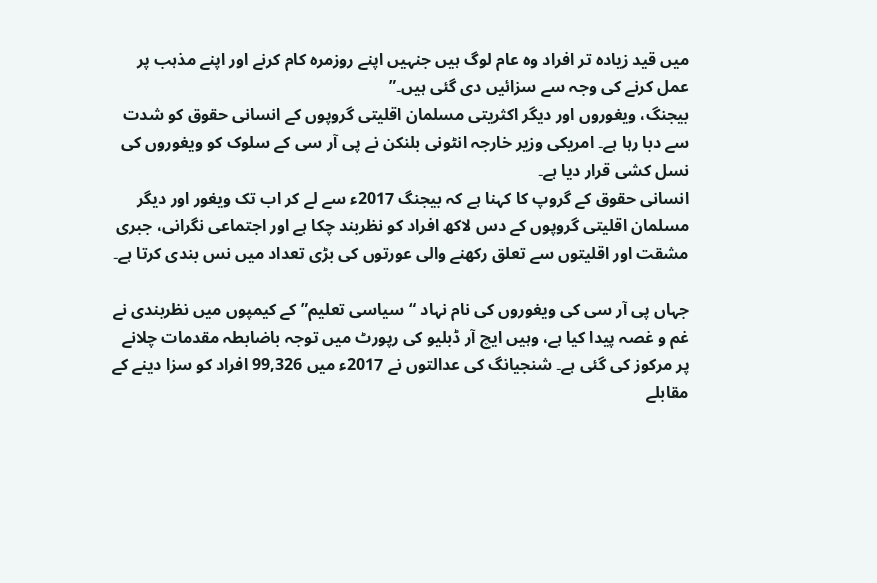میں قید زیادہ تر افراد وہ عام لوگ ہیں جنہیں اپنے روزمرہ کام کرنے اور اپنے مذہب پر عمل کرنے کی وجہ سے سزائیں دی گئی ہیں۔”
بیجنگ، ویغوروں اور دیگر اکثریتی مسلمان اقلیتی گروپوں کے انسانی حقوق کو شدت سے دبا رہا ہے۔ امریکی وزیر خارجہ انٹونی بلنکن نے پی آر سی کے سلوک کو ویغوروں کی نسل کشی قرار دیا ہے۔
انسانی حقوق کے گروپ کا کہنا ہے کہ بیجنگ 2017ء سے لے کر اب تک ویغور اور دیگر مسلمان اقلیتی گروپوں کے دس لاکھ افراد کو نظربند چکا ہے اور اجتماعی نگرانی، جبری مشقت اور اقلیتوں سے تعلق رکھنے والی عورتوں کی بڑی تعداد میں نس بندی کرتا ہے۔

جہاں پی آر سی کی ویغوروں کی نام نہاد “سیاسی تعلیم” کے کیمپوں میں نظربندی نے غم و غصہ پیدا کیا ہے، وہیں ایچ آر ڈبلیو کی رپورٹ میں توجہ باضابطہ مقدمات چلانے پر مرکوز کی گئی ہے۔ شنجیانگ کی عدالتوں نے 2017ء میں 99,326 افراد کو سزا دینے کے مقابلے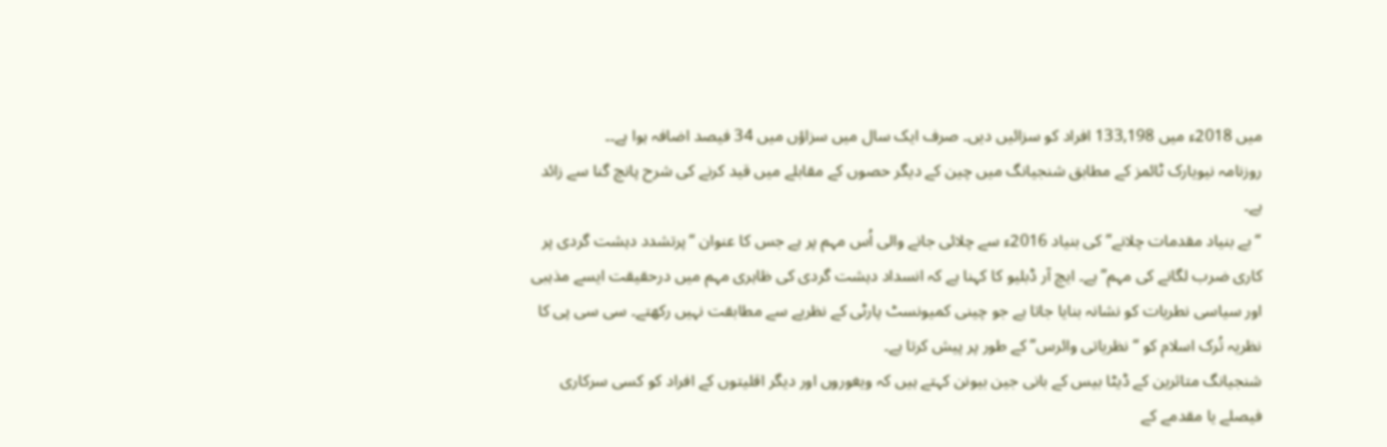میں 2018ء میں 133,198 افراد کو سزائیں دیں۔ صرف ایک سال میں سزاؤں میں 34 فیصد اضافہ ہوا ہے۔۔
روزنامہ نیویارک ٹائمز کے مطابق شنجیانگ میں چین کے دیگر حصوں کے مقابلے میں قید کرنے کی شرح پانچ گنا سے زائد ہے۔
“بے بنیاد مقدمات چلانے” کی بنیاد 2016ء سے چلائی جانے والی اُس مہم پر ہے جس کا عنوان “پرتشدد دہشت گردی پر کاری ضرب لگانے کی مہم” ہے۔ ایچ آر ڈبلیو کا کہنا ہے کہ انسداد دہشت گردی کی ظاہری مہم میں درحقیقت ایسے مذہبی اور سیاسی نطریات کو نشانہ بنایا جاتا ہے جو چینی کمیونسٹ پارٹی کے نظریے سے مطابقت نہیں رکھتے۔ سی سی پی کا نظریہ تُرک اسلام کو “نظریاتی وائرس” کے طور پر پیش کرتا ہے۔
شنجیانگ متاثرین کے ڈیٹا بیس کے بانی جین بیونن کہتے ہیں کہ ویغوروں اور دیگر اقلیتوں کے افراد کو کسی سرکاری فیصلے یا مقدمے کے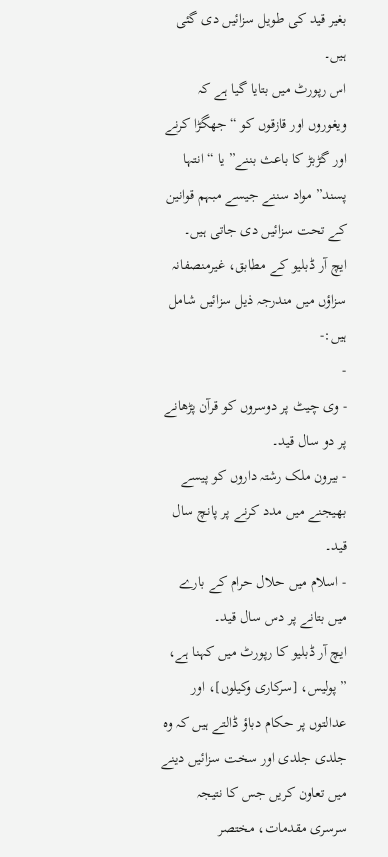بغیر قید کی طویل سزائیں دی گئی ہیں۔
اس رپورٹ میں بتایا گیا ہے کہ ویغوروں اور قازقوں کو “جھگڑا کرنے اور گڑبڑ کا باعث بننے” یا “انتہا پسند” مواد سننے جیسے مبہم قوانین کے تحت سزائیں دی جاتی ہیں۔
ایچ آر ڈبلیو کے مطابق، غیرمنصفانہ سزاؤں میں مندرجہ ذیل سزائیں شامل ہیں:-
-
- وی چیٹ پر دوسروں کو قرآن پڑھانے پر دو سال قید۔
- بیرون ملک رشتہ داروں کو پیسے بھیجنے میں مدد کرنے پر پانچ سال قید۔
- اسلام میں حلال حرام کے بارے میں بتانے پر دس سال قید۔
ایچ آر ڈبلیو کا رپورٹ میں کہنا ہے، ” پولیس، [سرکاری وکیلوں]، اور عدالتوں پر حکام دباؤ ڈالتے ہیں کہ وہ جلدی جلدی اور سخت سزائیں دینے میں تعاون کریں جس کا نتیجہ سرسری مقدمات، مختصر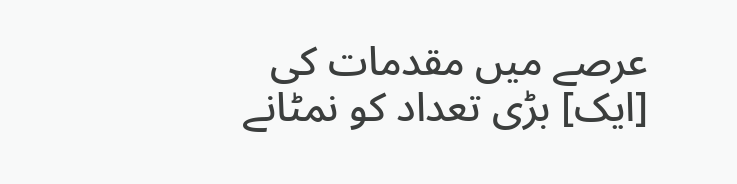عرصے میں مقدمات کی [ایک] بڑی تعداد کو نمٹانے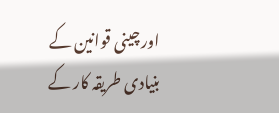اور چینی قوانین کے بنیادی طریقہ کار کے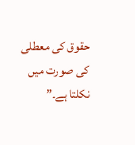حقوق کی معطلی کی صورت میں نکلتا ہے۔”